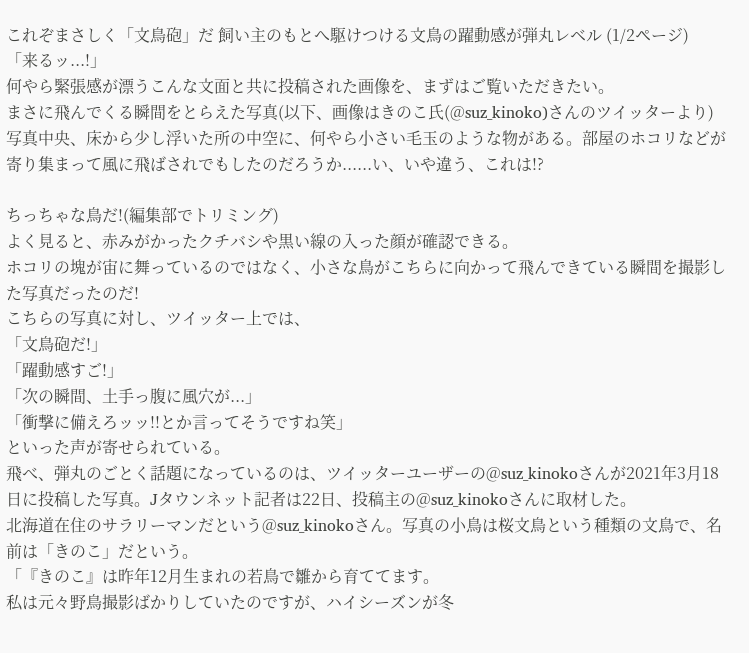これぞまさしく「文鳥砲」だ 飼い主のもとへ駆けつける文鳥の躍動感が弾丸レベル (1/2ページ)
「来るッ...!」
何やら緊張感が漂うこんな文面と共に投稿された画像を、まずはご覧いただきたい。
まさに飛んでくる瞬間をとらえた写真(以下、画像はきのこ氏(@suz_kinoko)さんのツイッターより)
写真中央、床から少し浮いた所の中空に、何やら小さい毛玉のような物がある。部屋のホコリなどが寄り集まって風に飛ばされでもしたのだろうか......い、いや違う、これは!?

ちっちゃな鳥だ!(編集部でトリミング)
よく見ると、赤みがかったクチバシや黒い線の入った顔が確認できる。
ホコリの塊が宙に舞っているのではなく、小さな鳥がこちらに向かって飛んできている瞬間を撮影した写真だったのだ!
こちらの写真に対し、ツイッター上では、
「文鳥砲だ!」
「躍動感すご!」
「次の瞬間、土手っ腹に風穴が...」
「衝撃に備えろッッ!!とか言ってそうですね笑」
といった声が寄せられている。
飛べ、弾丸のごとく話題になっているのは、ツイッターユーザーの@suz_kinokoさんが2021年3月18日に投稿した写真。Jタウンネット記者は22日、投稿主の@suz_kinokoさんに取材した。
北海道在住のサラリーマンだという@suz_kinokoさん。写真の小鳥は桜文鳥という種類の文鳥で、名前は「きのこ」だという。
「『きのこ』は昨年12月生まれの若鳥で雛から育ててます。
私は元々野鳥撮影ばかりしていたのですが、ハイシーズンが冬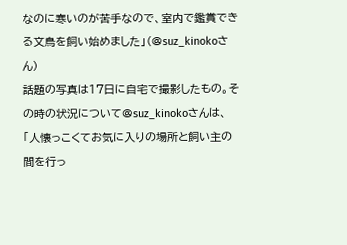なのに寒いのが苦手なので、室内で鑑賞できる文鳥を飼い始めました」(@suz_kinokoさん)
話題の写真は17日に自宅で撮影したもの。その時の状況について@suz_kinokoさんは、
「人懐っこくてお気に入りの場所と飼い主の間を行っ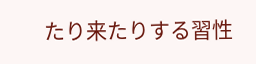たり来たりする習性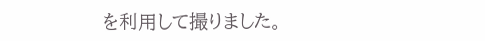を利用して撮りました。